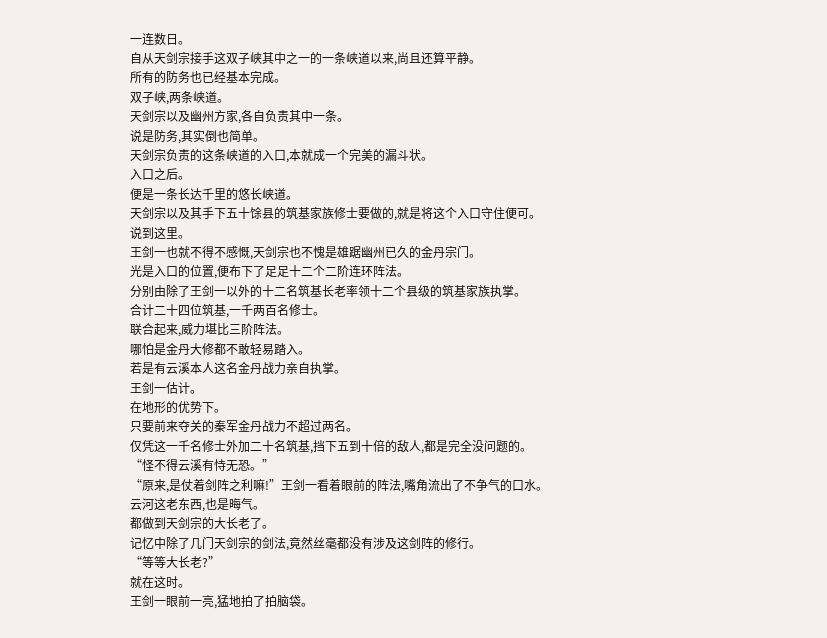一连数日。
自从天剑宗接手这双子峡其中之一的一条峡道以来,尚且还算平静。
所有的防务也已经基本完成。
双子峡,两条峡道。
天剑宗以及幽州方家,各自负责其中一条。
说是防务,其实倒也简单。
天剑宗负责的这条峡道的入口,本就成一个完美的漏斗状。
入口之后。
便是一条长达千里的悠长峡道。
天剑宗以及其手下五十馀县的筑基家族修士要做的,就是将这个入口守住便可。
说到这里。
王剑一也就不得不感慨,天剑宗也不愧是雄踞幽州已久的金丹宗门。
光是入口的位置,便布下了足足十二个二阶连环阵法。
分别由除了王剑一以外的十二名筑基长老率领十二个县级的筑基家族执掌。
合计二十四位筑基,一千两百名修士。
联合起来,威力堪比三阶阵法。
哪怕是金丹大修都不敢轻易踏入。
若是有云溪本人这名金丹战力亲自执掌。
王剑一估计。
在地形的优势下。
只要前来夺关的秦军金丹战力不超过两名。
仅凭这一千名修士外加二十名筑基,挡下五到十倍的敌人,都是完全没问题的。
“怪不得云溪有恃无恐。”
“原来,是仗着剑阵之利嘛!”王剑一看着眼前的阵法,嘴角流出了不争气的口水。
云河这老东西,也是晦气。
都做到天剑宗的大长老了。
记忆中除了几门天剑宗的剑法,竟然丝毫都没有涉及这剑阵的修行。
“等等大长老?”
就在这时。
王剑一眼前一亮,猛地拍了拍脑袋。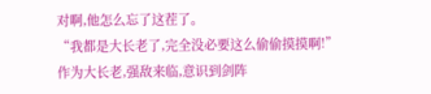对啊,他怎么忘了这茬了。
“我都是大长老了,完全没必要这么偷偷摸摸啊!”
作为大长老,强敌来临,意识到剑阵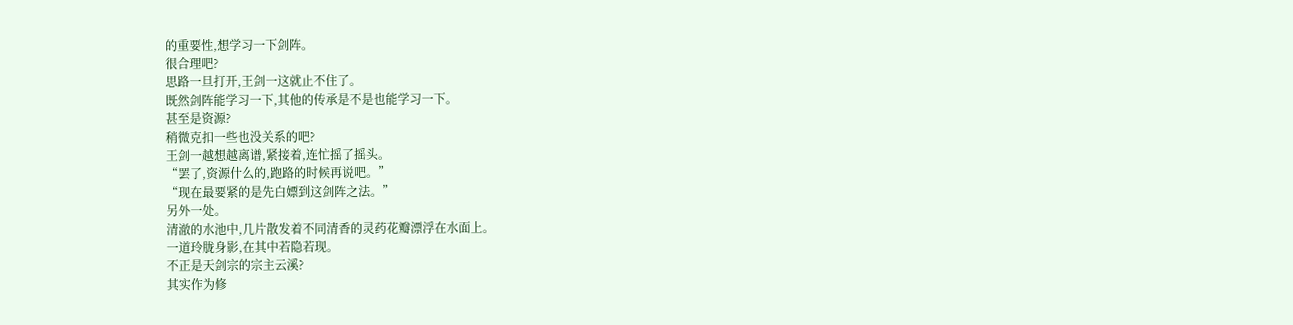的重要性,想学习一下剑阵。
很合理吧?
思路一旦打开,王剑一这就止不住了。
既然剑阵能学习一下,其他的传承是不是也能学习一下。
甚至是资源?
稍微克扣一些也没关系的吧?
王剑一越想越离谱,紧接着,连忙摇了摇头。
“罢了,资源什么的,跑路的时候再说吧。”
“现在最要紧的是先白嫖到这剑阵之法。”
另外一处。
清澈的水池中,几片散发着不同清香的灵药花瓣漂浮在水面上。
一道玲胧身影,在其中若隐若现。
不正是天剑宗的宗主云溪?
其实作为修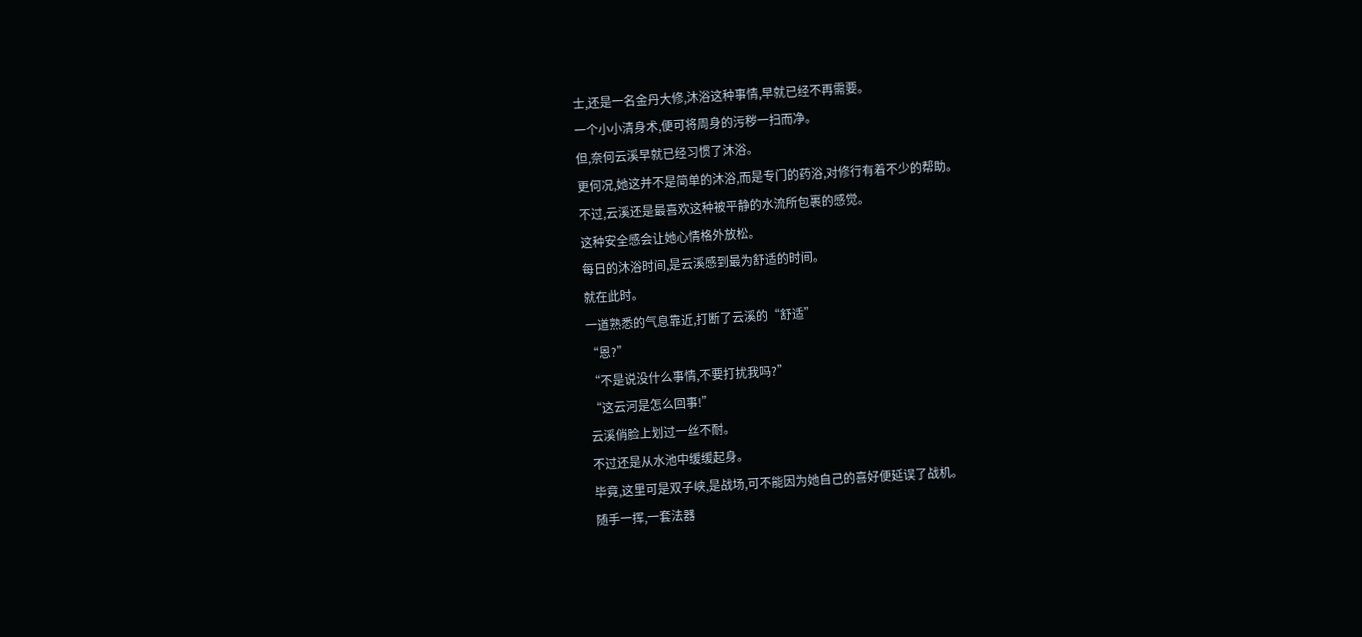士,还是一名金丹大修,沐浴这种事情,早就已经不再需要。
一个小小清身术,便可将周身的污秽一扫而净。
但,奈何云溪早就已经习惯了沐浴。
更何况,她这并不是简单的沐浴,而是专门的药浴,对修行有着不少的帮助。
不过,云溪还是最喜欢这种被平静的水流所包裹的感觉。
这种安全感会让她心情格外放松。
每日的沐浴时间,是云溪感到最为舒适的时间。
就在此时。
一道熟悉的气息靠近,打断了云溪的“舒适”
“恩?”
“不是说没什么事情,不要打扰我吗?”
“这云河是怎么回事!”
云溪俏脸上划过一丝不耐。
不过还是从水池中缓缓起身。
毕竟,这里可是双子峡,是战场,可不能因为她自己的喜好便延误了战机。
随手一挥,一套法器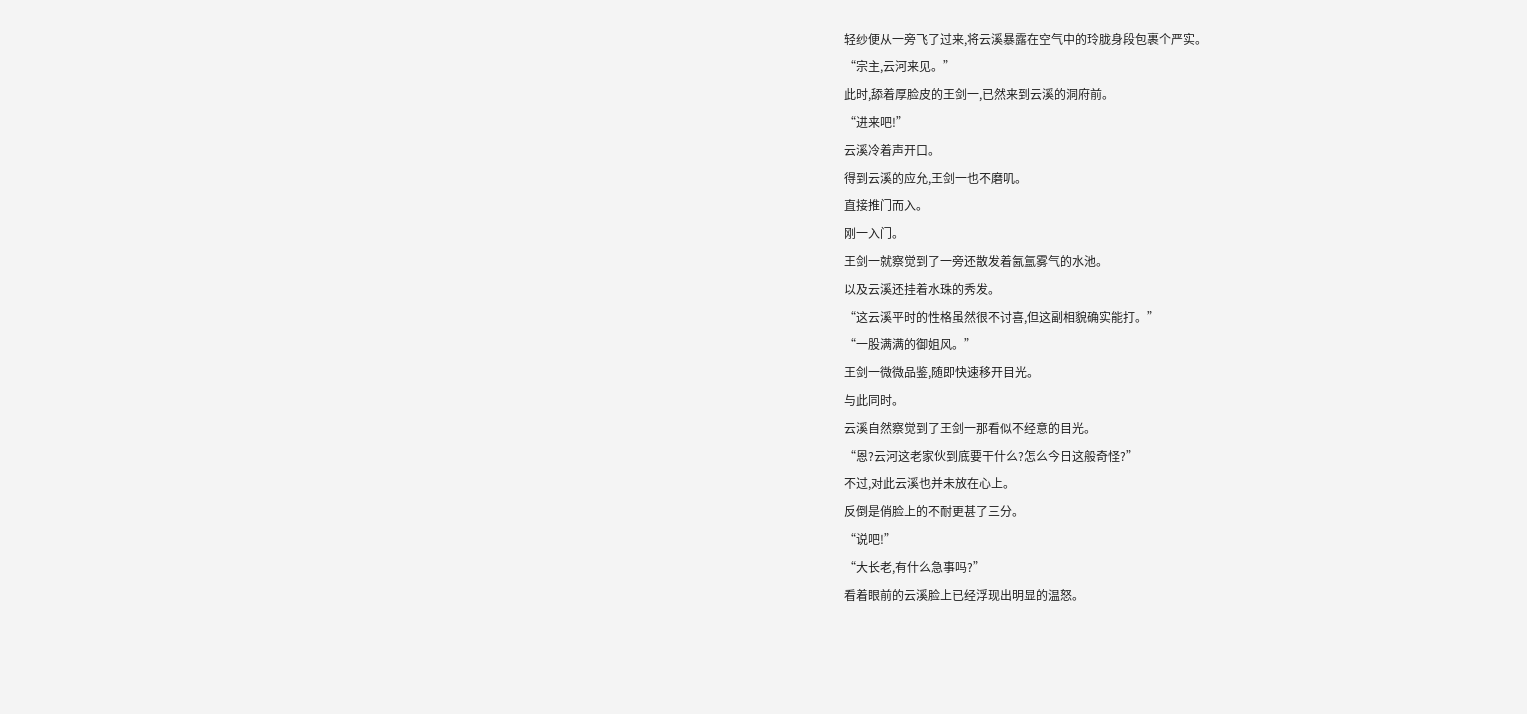轻纱便从一旁飞了过来,将云溪暴露在空气中的玲胧身段包裹个严实。
“宗主,云河来见。”
此时,舔着厚脸皮的王剑一,已然来到云溪的洞府前。
“进来吧!”
云溪冷着声开口。
得到云溪的应允,王剑一也不磨叽。
直接推门而入。
刚一入门。
王剑一就察觉到了一旁还散发着氤氲雾气的水池。
以及云溪还挂着水珠的秀发。
“这云溪平时的性格虽然很不讨喜,但这副相貌确实能打。”
“一股满满的御姐风。”
王剑一微微品鉴,随即快速移开目光。
与此同时。
云溪自然察觉到了王剑一那看似不经意的目光。
“恩?云河这老家伙到底要干什么?怎么今日这般奇怪?”
不过,对此云溪也并未放在心上。
反倒是俏脸上的不耐更甚了三分。
“说吧!”
“大长老,有什么急事吗?”
看着眼前的云溪脸上已经浮现出明显的温怒。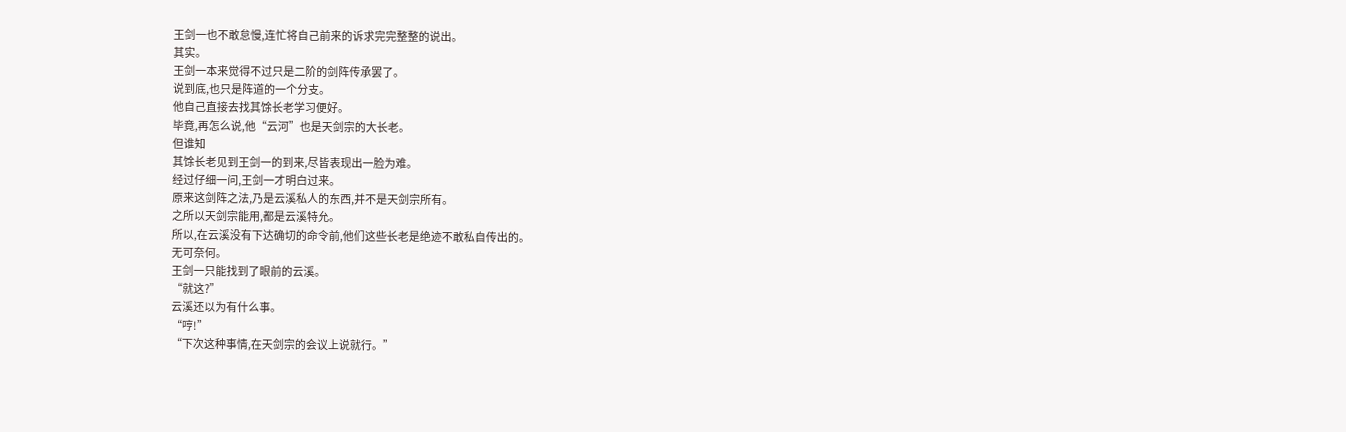王剑一也不敢怠慢,连忙将自己前来的诉求完完整整的说出。
其实。
王剑一本来觉得不过只是二阶的剑阵传承罢了。
说到底,也只是阵道的一个分支。
他自己直接去找其馀长老学习便好。
毕竟,再怎么说,他“云河”也是天剑宗的大长老。
但谁知
其馀长老见到王剑一的到来,尽皆表现出一脸为难。
经过仔细一问,王剑一才明白过来。
原来这剑阵之法,乃是云溪私人的东西,并不是天剑宗所有。
之所以天剑宗能用,都是云溪特允。
所以,在云溪没有下达确切的命令前,他们这些长老是绝迹不敢私自传出的。
无可奈何。
王剑一只能找到了眼前的云溪。
“就这?”
云溪还以为有什么事。
“哼!”
“下次这种事情,在天剑宗的会议上说就行。”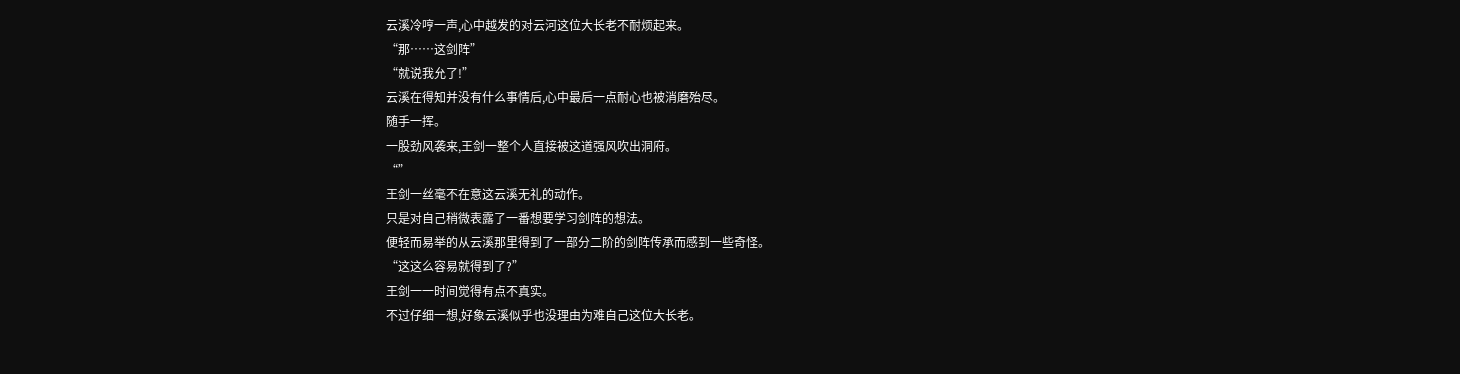云溪冷哼一声,心中越发的对云河这位大长老不耐烦起来。
“那……这剑阵”
“就说我允了!”
云溪在得知并没有什么事情后,心中最后一点耐心也被消磨殆尽。
随手一挥。
一股劲风袭来,王剑一整个人直接被这道强风吹出洞府。
“”
王剑一丝毫不在意这云溪无礼的动作。
只是对自己稍微表露了一番想要学习剑阵的想法。
便轻而易举的从云溪那里得到了一部分二阶的剑阵传承而感到一些奇怪。
“这这么容易就得到了?”
王剑一一时间觉得有点不真实。
不过仔细一想,好象云溪似乎也没理由为难自己这位大长老。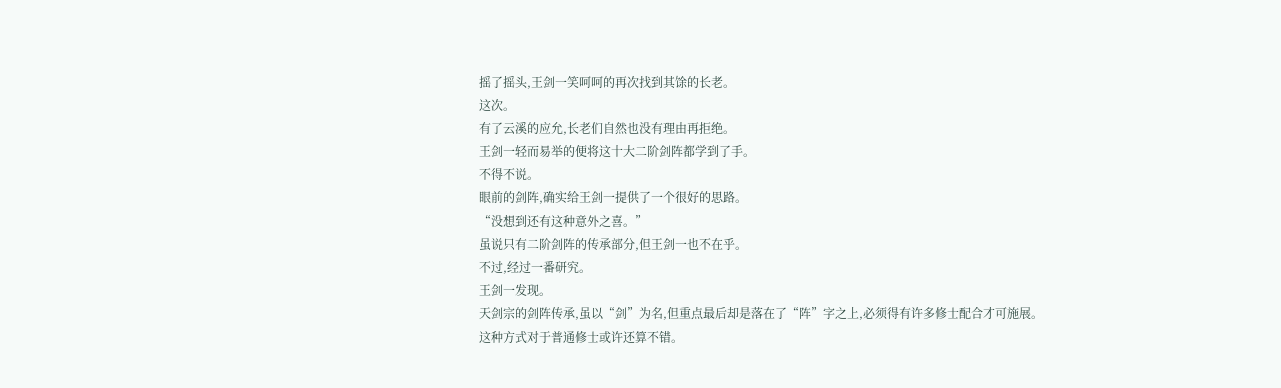摇了摇头,王剑一笑呵呵的再次找到其馀的长老。
这次。
有了云溪的应允,长老们自然也没有理由再拒绝。
王剑一轻而易举的便将这十大二阶剑阵都学到了手。
不得不说。
眼前的剑阵,确实给王剑一提供了一个很好的思路。
“没想到还有这种意外之喜。”
虽说只有二阶剑阵的传承部分,但王剑一也不在乎。
不过,经过一番研究。
王剑一发现。
天剑宗的剑阵传承,虽以“剑”为名,但重点最后却是落在了“阵”字之上,必须得有许多修士配合才可施展。
这种方式对于普通修士或许还算不错。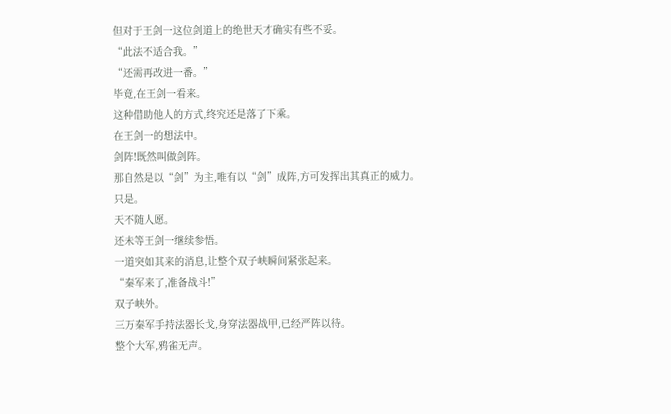但对于王剑一这位剑道上的绝世天才确实有些不妥。
“此法不适合我。”
“还需再改进一番。”
毕竟,在王剑一看来。
这种借助他人的方式,终究还是落了下乘。
在王剑一的想法中。
剑阵!既然叫做剑阵。
那自然是以“剑”为主,唯有以“剑”成阵,方可发挥出其真正的威力。
只是。
天不随人愿。
还未等王剑一继续参悟。
一道突如其来的消息,让整个双子峡瞬间紧张起来。
“秦军来了,准备战斗!”
双子峡外。
三万秦军手持法器长戈,身穿法器战甲,已经严阵以待。
整个大军,鸦雀无声。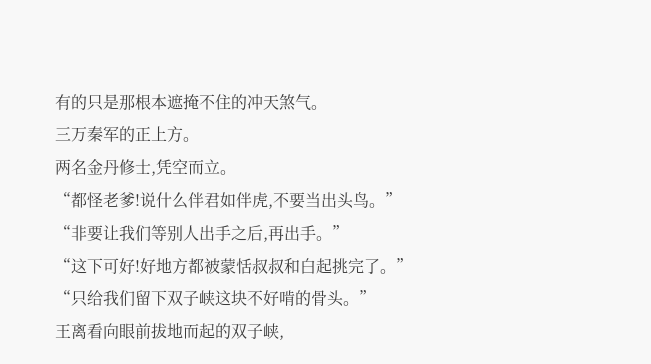有的只是那根本遮掩不住的冲天煞气。
三万秦军的正上方。
两名金丹修士,凭空而立。
“都怪老爹!说什么伴君如伴虎,不要当出头鸟。”
“非要让我们等别人出手之后,再出手。”
“这下可好!好地方都被蒙恬叔叔和白起挑完了。”
“只给我们留下双子峡这块不好啃的骨头。”
王离看向眼前拔地而起的双子峡,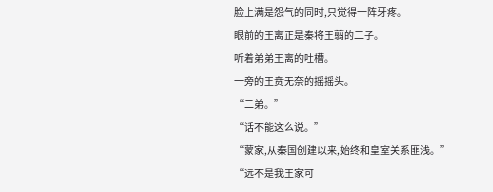脸上满是怨气的同时,只觉得一阵牙疼。
眼前的王离正是秦将王翦的二子。
听着弟弟王离的吐槽。
一旁的王贲无奈的摇摇头。
“二弟。”
“话不能这么说。”
“蒙家,从秦国创建以来,始终和皇室关系匪浅。”
“远不是我王家可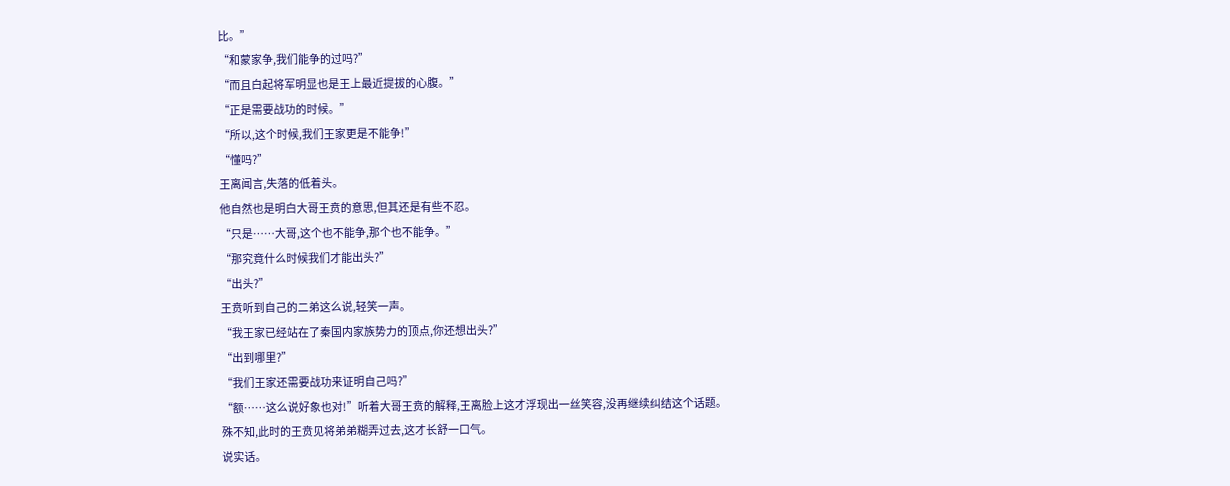比。”
“和蒙家争,我们能争的过吗?”
“而且白起将军明显也是王上最近提拔的心腹。”
“正是需要战功的时候。”
“所以,这个时候,我们王家更是不能争!”
“懂吗?”
王离闻言,失落的低着头。
他自然也是明白大哥王贲的意思,但其还是有些不忍。
“只是……大哥,这个也不能争,那个也不能争。”
“那究竟什么时候我们才能出头?”
“出头?”
王贲听到自己的二弟这么说,轻笑一声。
“我王家已经站在了秦国内家族势力的顶点,你还想出头?”
“出到哪里?”
“我们王家还需要战功来证明自己吗?”
“额……这么说好象也对!”听着大哥王贲的解释,王离脸上这才浮现出一丝笑容,没再继续纠结这个话题。
殊不知,此时的王贲见将弟弟糊弄过去,这才长舒一口气。
说实话。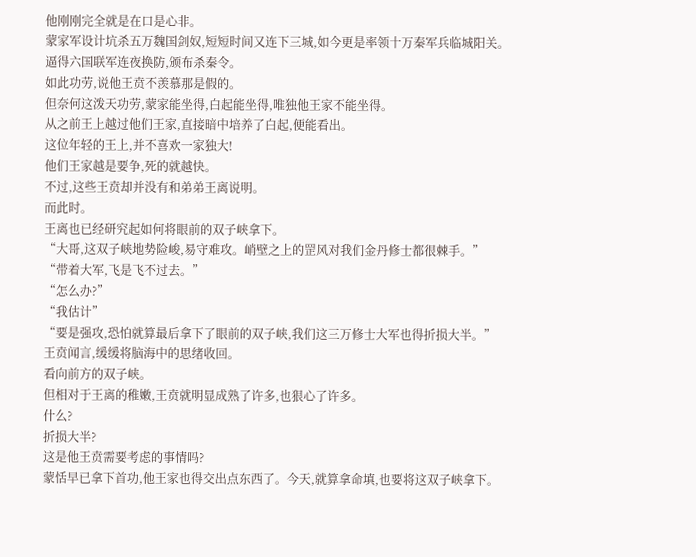他刚刚完全就是在口是心非。
蒙家军设计坑杀五万魏国剑奴,短短时间又连下三城,如今更是率领十万秦军兵临城阳关。
逼得六国联军连夜换防,颁布杀秦令。
如此功劳,说他王贲不羡慕那是假的。
但奈何这泼天功劳,蒙家能坐得,白起能坐得,唯独他王家不能坐得。
从之前王上越过他们王家,直接暗中培养了白起,便能看出。
这位年轻的王上,并不喜欢一家独大!
他们王家越是要争,死的就越快。
不过,这些王贲却并没有和弟弟王离说明。
而此时。
王离也已经研究起如何将眼前的双子峡拿下。
“大哥,这双子峡地势险峻,易守难攻。峭壁之上的罡风对我们金丹修士都很棘手。”
“带着大军,飞是飞不过去。”
“怎么办?”
“我估计”
“要是强攻,恐怕就算最后拿下了眼前的双子峡,我们这三万修士大军也得折损大半。”
王贲闻言,缓缓将脑海中的思绪收回。
看向前方的双子峡。
但相对于王离的稚嫩,王贲就明显成熟了许多,也狠心了许多。
什么?
折损大半?
这是他王贲需要考虑的事情吗?
蒙恬早已拿下首功,他王家也得交出点东西了。今天,就算拿命填,也要将这双子峡拿下。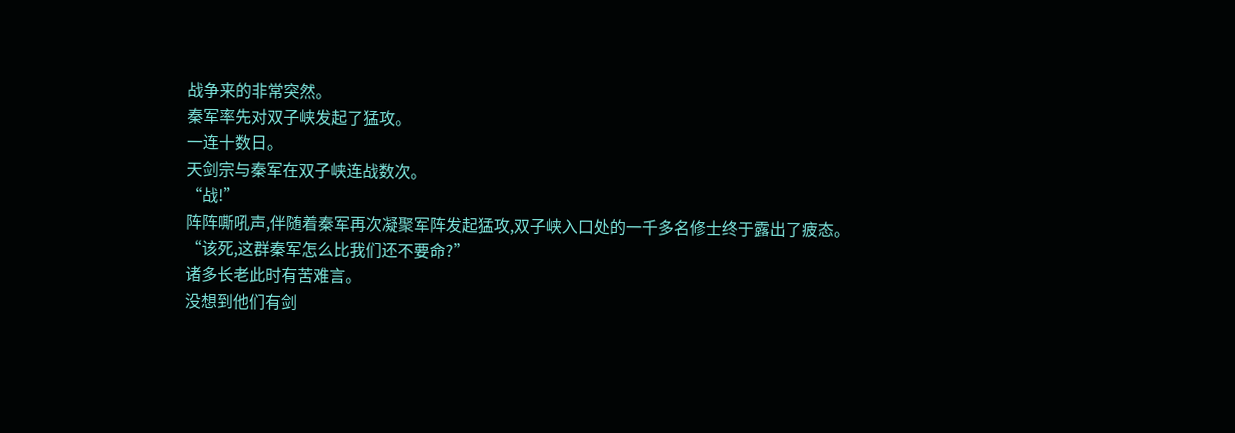战争来的非常突然。
秦军率先对双子峡发起了猛攻。
一连十数日。
天剑宗与秦军在双子峡连战数次。
“战!”
阵阵嘶吼声,伴随着秦军再次凝聚军阵发起猛攻,双子峡入口处的一千多名修士终于露出了疲态。
“该死,这群秦军怎么比我们还不要命?”
诸多长老此时有苦难言。
没想到他们有剑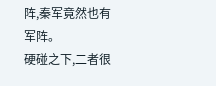阵,秦军竟然也有军阵。
硬碰之下,二者很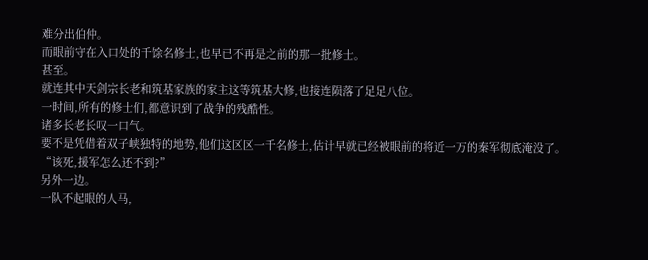难分出伯仲。
而眼前守在入口处的千馀名修士,也早已不再是之前的那一批修士。
甚至。
就连其中天剑宗长老和筑基家族的家主这等筑基大修,也接连陨落了足足八位。
一时间,所有的修士们,都意识到了战争的残酷性。
诸多长老长叹一口气。
要不是凭借着双子峡独特的地势,他们这区区一千名修士,估计早就已经被眼前的将近一万的秦军彻底淹没了。
“该死,援军怎么还不到?”
另外一边。
一队不起眼的人马,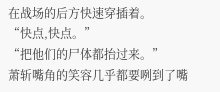在战场的后方快速穿插着。
“快点,快点。”
“把他们的尸体都抬过来。”
萧斩嘴角的笑容几乎都要咧到了嘴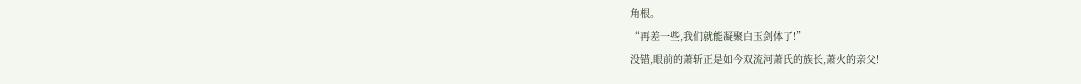角根。
“再差一些,我们就能凝聚白玉剑体了!”
没错,眼前的萧斩正是如今双流河萧氏的族长,萧火的亲父!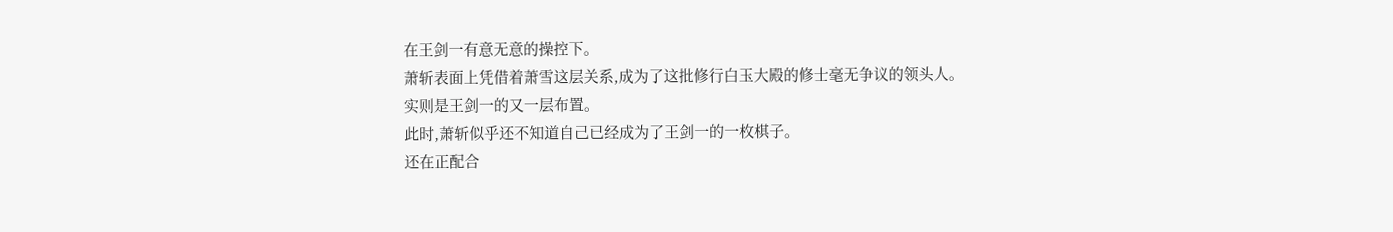在王剑一有意无意的操控下。
萧斩表面上凭借着萧雪这层关系,成为了这批修行白玉大殿的修士毫无争议的领头人。
实则是王剑一的又一层布置。
此时,萧斩似乎还不知道自己已经成为了王剑一的一枚棋子。
还在正配合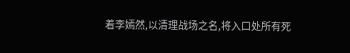着李嫣然,以清理战场之名,将入口处所有死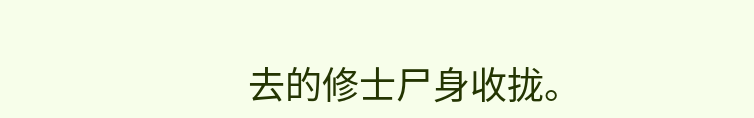去的修士尸身收拢。